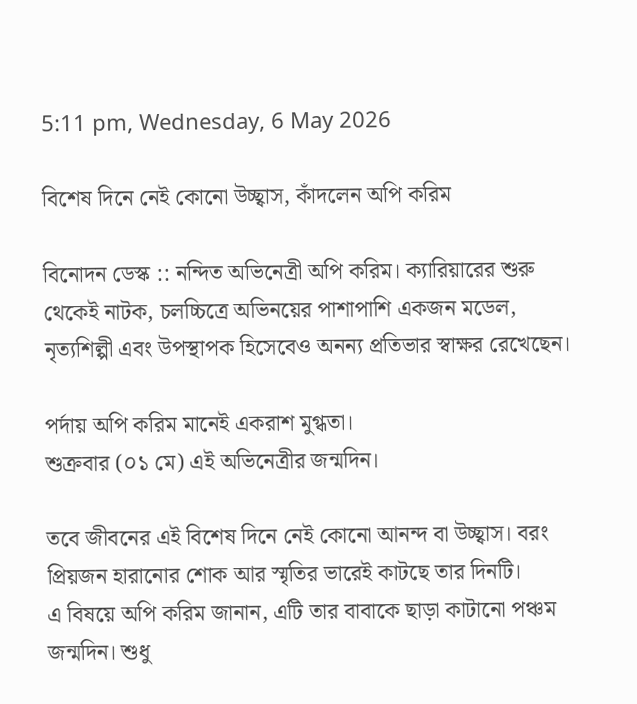5:11 pm, Wednesday, 6 May 2026

বিশেষ দিনে নেই কোনো উচ্ছ্বাস, কাঁদলেন অপি করিম

বিনোদন ডেস্ক :: নন্দিত অভিনেত্রী অপি করিম। ক্যারিয়ারের শুরু থেকেই নাটক, চলচ্চিত্রে অভিনয়ের পাশাপাশি একজন মডেল, নৃত্যশিল্পী এবং উপস্থাপক হিসেবেও অনন্য প্রতিভার স্বাক্ষর রেখেছেন।

পর্দায় অপি করিম মানেই একরাশ মুগ্ধতা।
শুক্রবার (০১ মে) এই অভিনেত্রীর জন্মদিন।

তবে জীবনের এই বিশেষ দিনে নেই কোনো আনন্দ বা উচ্ছ্বাস। বরং প্রিয়জন হারানোর শোক আর স্মৃতির ভারেই কাটছে তার দিনটি।
এ বিষয়ে অপি করিম জানান, এটি তার বাবাকে ছাড়া কাটানো পঞ্চম জন্মদিন। শুধু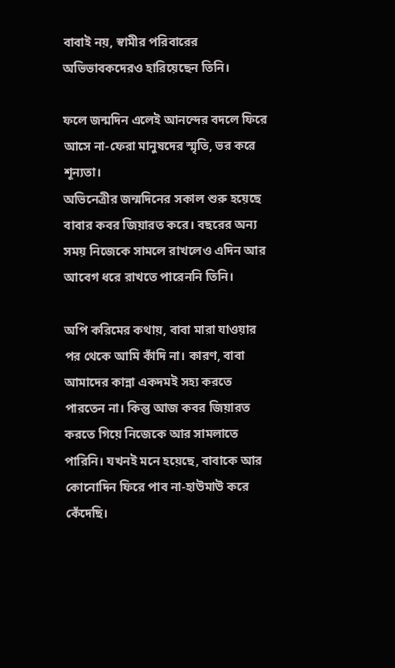বাবাই নয়, স্বামীর পরিবারের অভিভাবকদেরও হারিয়েছেন তিনি।

ফলে জন্মদিন এলেই আনন্দের বদলে ফিরে আসে না-ফেরা মানুষদের স্মৃতি, ভর করে শূন্যতা।
অভিনেত্রীর জন্মদিনের সকাল শুরু হয়েছে বাবার কবর জিয়ারত করে। বছরের অন্য সময় নিজেকে সামলে রাখলেও এদিন আর আবেগ ধরে রাখতে পারেননি তিনি।

অপি করিমের কথায়, বাবা মারা যাওয়ার পর থেকে আমি কাঁদি না। কারণ, বাবা আমাদের কান্না একদমই সহ্য করতে পারতেন না। কিন্তু আজ কবর জিয়ারত করতে গিয়ে নিজেকে আর সামলাতে পারিনি। যখনই মনে হয়েছে, বাবাকে আর কোনোদিন ফিরে পাব না-হাউমাউ করে কেঁদেছি।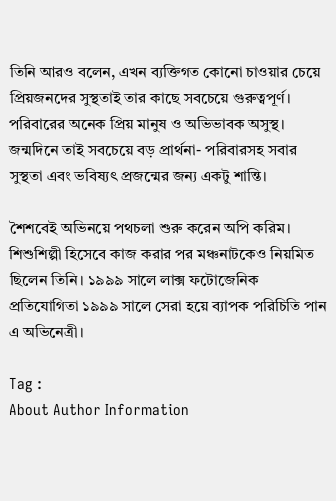তিনি আরও বলেন, এখন ব্যক্তিগত কোনো চাওয়ার চেয়ে প্রিয়জনদের সুস্থতাই তার কাছে সবচেয়ে গুরুত্বপূর্ণ। পরিবারের অনেক প্রিয় মানুষ ও অভিভাবক অসুস্থ। জন্মদিনে তাই সবচেয়ে বড় প্রার্থনা- পরিবারসহ সবার সুস্থতা এবং ভবিষ্যৎ প্রজন্মের জন্য একটু শান্তি।

শৈশবেই অভিনয়ে পথচলা শুরু করেন অপি করিম। শিশুশিল্পী হিসেবে কাজ করার পর মঞ্চনাটকেও নিয়মিত ছিলেন তিনি। ১৯৯৯ সালে লাক্স ফটোজেনিক প্রতিযোগিতা ১৯৯৯ সালে সেরা হয়ে ব্যাপক পরিচিতি পান এ অভিনেত্রী।

Tag :
About Author Information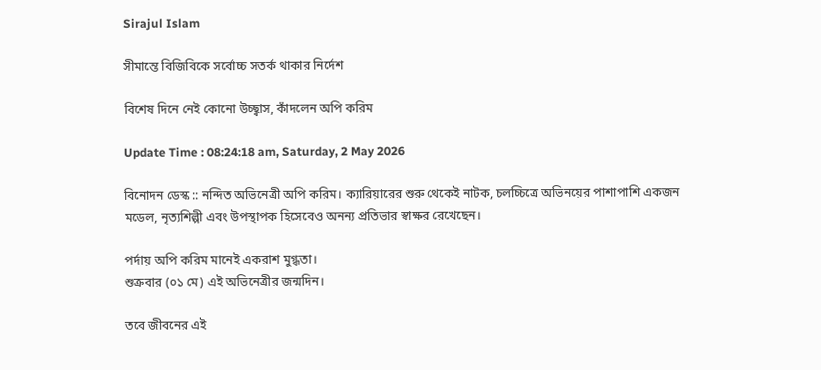Sirajul Islam

সীমান্তে বিজিবিকে সর্বোচ্চ সতর্ক থাকার নির্দেশ

বিশেষ দিনে নেই কোনো উচ্ছ্বাস, কাঁদলেন অপি করিম

Update Time : 08:24:18 am, Saturday, 2 May 2026

বিনোদন ডেস্ক :: নন্দিত অভিনেত্রী অপি করিম। ক্যারিয়ারের শুরু থেকেই নাটক, চলচ্চিত্রে অভিনয়ের পাশাপাশি একজন মডেল, নৃত্যশিল্পী এবং উপস্থাপক হিসেবেও অনন্য প্রতিভার স্বাক্ষর রেখেছেন।

পর্দায় অপি করিম মানেই একরাশ মুগ্ধতা।
শুক্রবার (০১ মে) এই অভিনেত্রীর জন্মদিন।

তবে জীবনের এই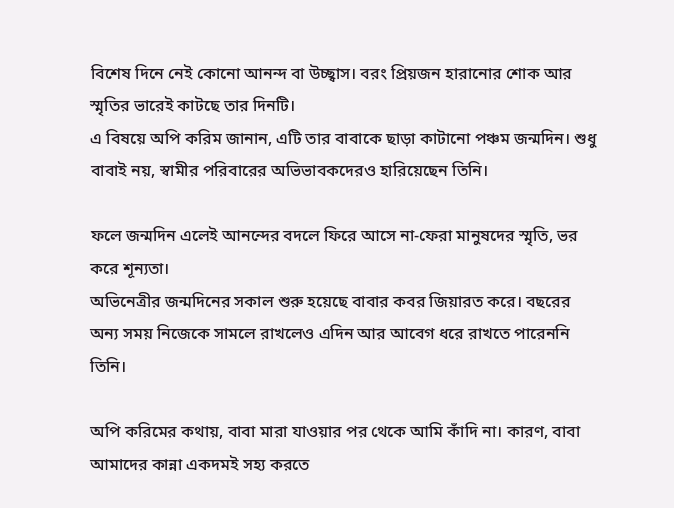বিশেষ দিনে নেই কোনো আনন্দ বা উচ্ছ্বাস। বরং প্রিয়জন হারানোর শোক আর স্মৃতির ভারেই কাটছে তার দিনটি।
এ বিষয়ে অপি করিম জানান, এটি তার বাবাকে ছাড়া কাটানো পঞ্চম জন্মদিন। শুধু বাবাই নয়, স্বামীর পরিবারের অভিভাবকদেরও হারিয়েছেন তিনি।

ফলে জন্মদিন এলেই আনন্দের বদলে ফিরে আসে না-ফেরা মানুষদের স্মৃতি, ভর করে শূন্যতা।
অভিনেত্রীর জন্মদিনের সকাল শুরু হয়েছে বাবার কবর জিয়ারত করে। বছরের অন্য সময় নিজেকে সামলে রাখলেও এদিন আর আবেগ ধরে রাখতে পারেননি তিনি।

অপি করিমের কথায়, বাবা মারা যাওয়ার পর থেকে আমি কাঁদি না। কারণ, বাবা আমাদের কান্না একদমই সহ্য করতে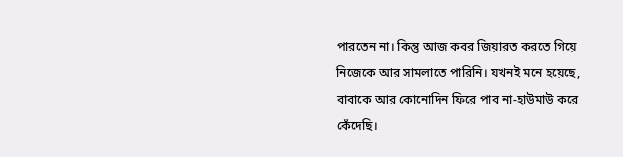পারতেন না। কিন্তু আজ কবর জিয়ারত করতে গিয়ে নিজেকে আর সামলাতে পারিনি। যখনই মনে হয়েছে, বাবাকে আর কোনোদিন ফিরে পাব না-হাউমাউ করে কেঁদেছি।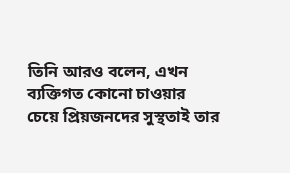তিনি আরও বলেন, এখন ব্যক্তিগত কোনো চাওয়ার চেয়ে প্রিয়জনদের সুস্থতাই তার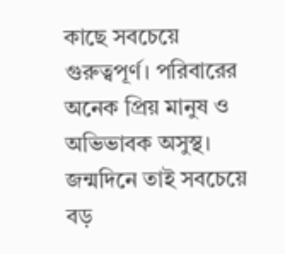কাছে সবচেয়ে গুরুত্বপূর্ণ। পরিবারের অনেক প্রিয় মানুষ ও অভিভাবক অসুস্থ। জন্মদিনে তাই সবচেয়ে বড়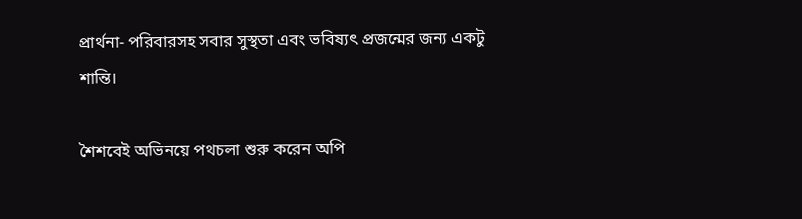প্রার্থনা- পরিবারসহ সবার সুস্থতা এবং ভবিষ্যৎ প্রজন্মের জন্য একটু শান্তি।

শৈশবেই অভিনয়ে পথচলা শুরু করেন অপি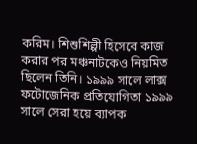করিম। শিশুশিল্পী হিসেবে কাজ করার পর মঞ্চনাটকেও নিয়মিত ছিলেন তিনি। ১৯৯৯ সালে লাক্স ফটোজেনিক প্রতিযোগিতা ১৯৯৯ সালে সেরা হয়ে ব্যাপক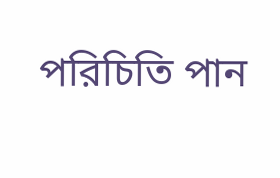পরিচিতি পান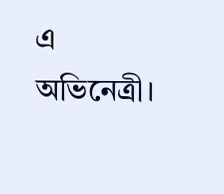এ অভিনেত্রী।